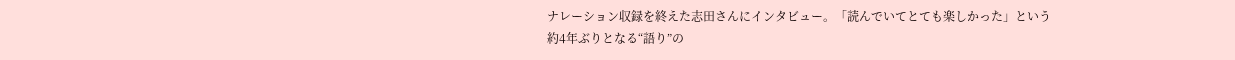ナレーション収録を終えた志田さんにインタビュー。「読んでいてとても楽しかった」という約4年ぶりとなる“語り”の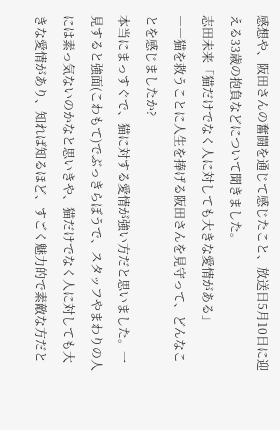感想や、阪田さんの奮闘を通じて感じたこと、放送日5月10日に迎える33歳の抱負などについて聞きました。
志田未来「猫だけでなく人に対しても大きな愛情がある」
――猫を救うことに人生を捧げる阪田さんを見守って、どんなことを感じましたか?
本当にまっすぐで、猫に対する愛情が強い方だと思いました。一見すると強面(こわもて)でぶっきらぼうで、スタッフやまわりの人には素っ気ないのかなと思いきや、猫だけでなく人に対しても大きな愛情があり、知れば知るほど、すごく魅力的で素敵な方だと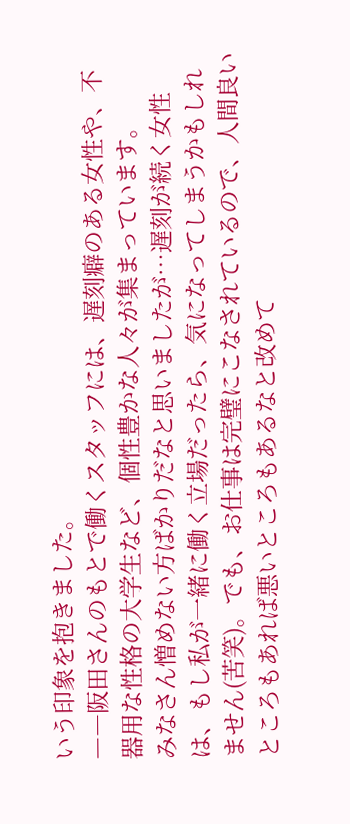いう印象を抱きました。
――阪田さんのもとで働くスタッフには、遅刻癖のある女性や、不器用な性格の大学生など、個性豊かな人々が集まっています。
みなさん憎めない方ばかりだなと思いましたが…遅刻が続く女性は、もし私が一緒に働く立場だったら、気になってしまうかもしれません(苦笑)。でも、お仕事は完璧にこなされているので、人間良いところもあれば悪いところもあるなと改めて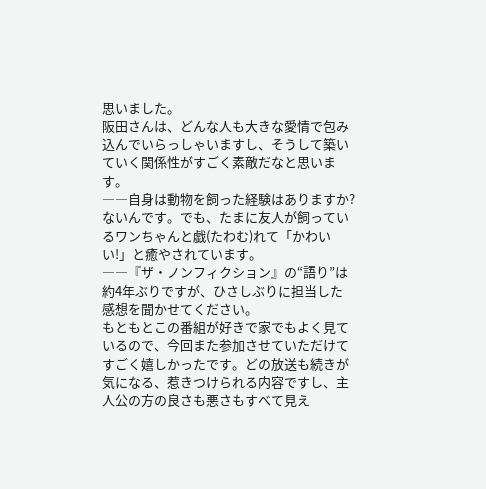思いました。
阪田さんは、どんな人も大きな愛情で包み込んでいらっしゃいますし、そうして築いていく関係性がすごく素敵だなと思います。
――自身は動物を飼った経験はありますか?
ないんです。でも、たまに友人が飼っているワンちゃんと戯(たわむ)れて「かわいい!」と癒やされています。
――『ザ・ノンフィクション』の“語り”は約4年ぶりですが、ひさしぶりに担当した感想を聞かせてください。
もともとこの番組が好きで家でもよく見ているので、今回また参加させていただけてすごく嬉しかったです。どの放送も続きが気になる、惹きつけられる内容ですし、主人公の方の良さも悪さもすべて見え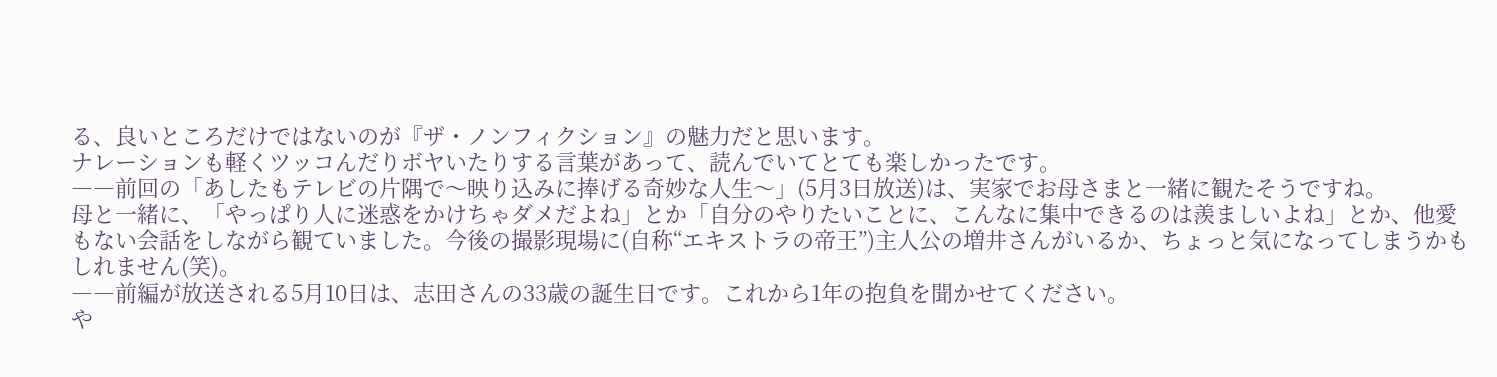る、良いところだけではないのが『ザ・ノンフィクション』の魅力だと思います。
ナレーションも軽くツッコんだりボヤいたりする言葉があって、読んでいてとても楽しかったです。
――前回の「あしたもテレビの片隅で〜映り込みに捧げる奇妙な人生〜」(5月3日放送)は、実家でお母さまと一緒に観たそうですね。
母と一緒に、「やっぱり人に迷惑をかけちゃダメだよね」とか「自分のやりたいことに、こんなに集中できるのは羨ましいよね」とか、他愛もない会話をしながら観ていました。今後の撮影現場に(自称“エキストラの帝王”)主人公の増井さんがいるか、ちょっと気になってしまうかもしれません(笑)。
――前編が放送される5月10日は、志田さんの33歳の誕生日です。これから1年の抱負を聞かせてください。
や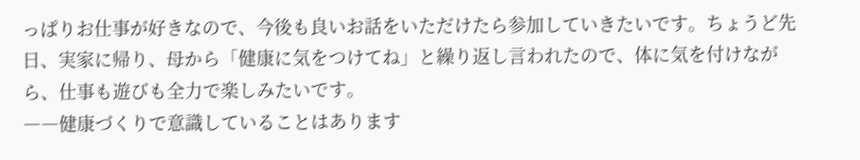っぱりお仕事が好きなので、今後も良いお話をいただけたら参加していきたいです。ちょうど先日、実家に帰り、母から「健康に気をつけてね」と繰り返し言われたので、体に気を付けながら、仕事も遊びも全力で楽しみたいです。
――健康づくりで意識していることはあります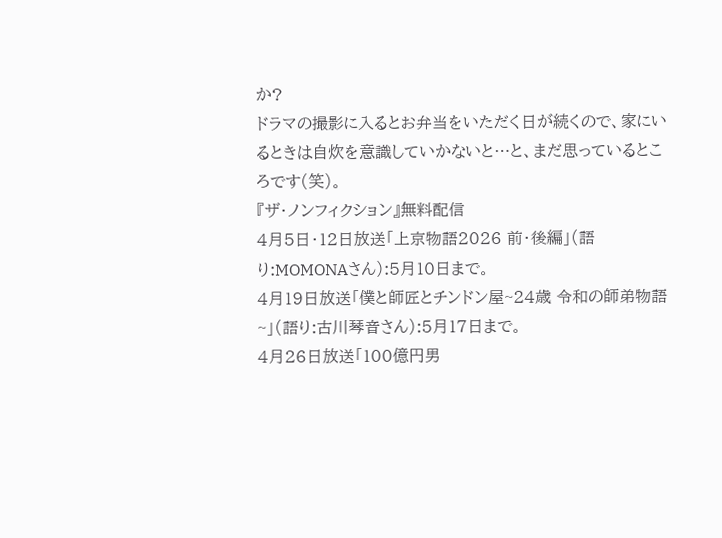か?
ドラマの撮影に入るとお弁当をいただく日が続くので、家にいるときは自炊を意識していかないと…と、まだ思っているところです(笑)。
『ザ・ノンフィクション』無料配信
4月5日・12日放送「上京物語2026 前・後編」(語り:MOMONAさん):5月10日まで。
4月19日放送「僕と師匠とチンドン屋~24歳 令和の師弟物語~」(語り:古川琴音さん):5月17日まで。
4月26日放送「100億円男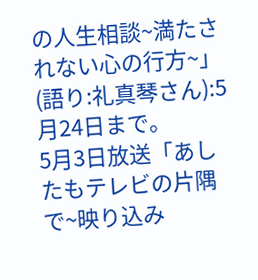の人生相談~満たされない心の行方~」(語り:礼真琴さん):5月24日まで。
5月3日放送「あしたもテレビの片隅で~映り込み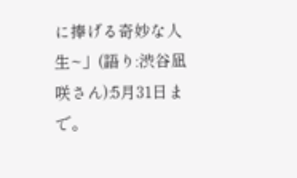に捧げる奇妙な人生~」(語り:渋谷凪咲さん):5月31日まで。